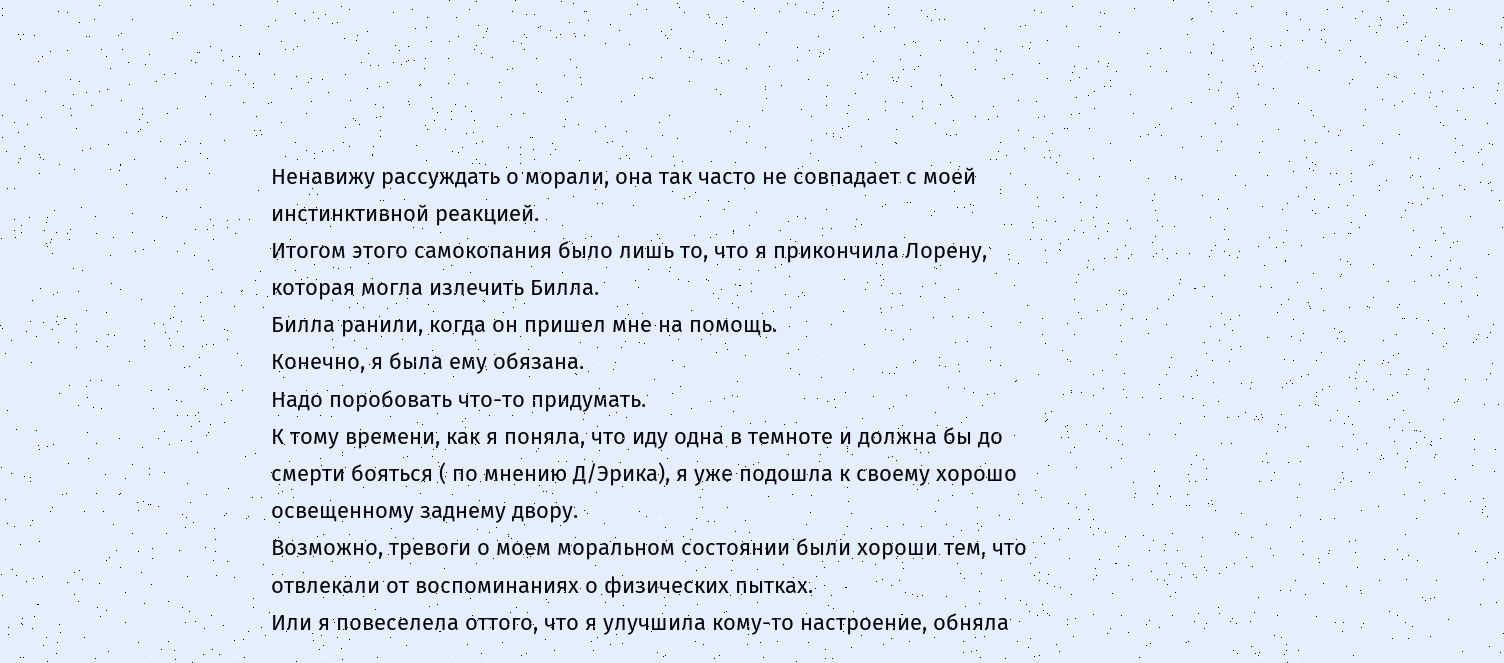Ненавижу рассуждать о морали, она так часто не совпадает с моей инстинктивной реакцией.
Итогом этого самокопания было лишь то, что я прикончила Лорену, которая могла излечить Билла.
Билла ранили, когда он пришел мне на помощь.
Конечно, я была ему обязана.
Надо поробовать что-то придумать.
К тому времени, как я поняла, что иду одна в темноте и должна бы до смерти бояться ( по мнению Д/Эрика), я уже подошла к своему хорошо освещенному заднему двору.
Возможно, тревоги о моем моральном состоянии были хороши тем, что отвлекали от воспоминаниях о физических пытках.
Или я повеселела оттого, что я улучшила кому-то настроение, обняла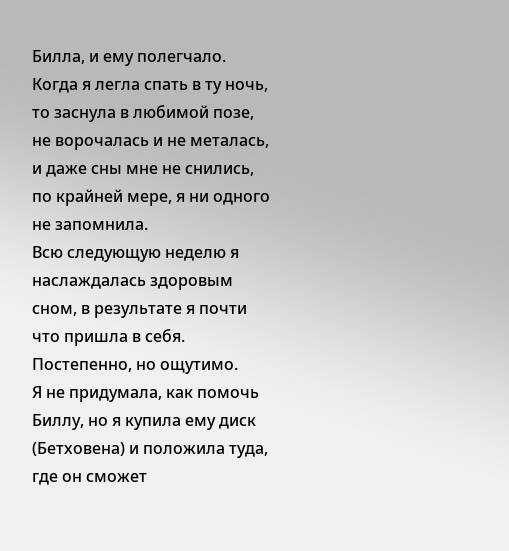Билла, и ему полегчало.
Когда я легла спать в ту ночь, то заснула в любимой позе, не ворочалась и не металась, и даже сны мне не снились, по крайней мере, я ни одного не запомнила.
Всю следующую неделю я наслаждалась здоровым сном, в результате я почти что пришла в себя.
Постепенно, но ощутимо.
Я не придумала, как помочь Биллу, но я купила ему диск (Бетховена) и положила туда, где он сможет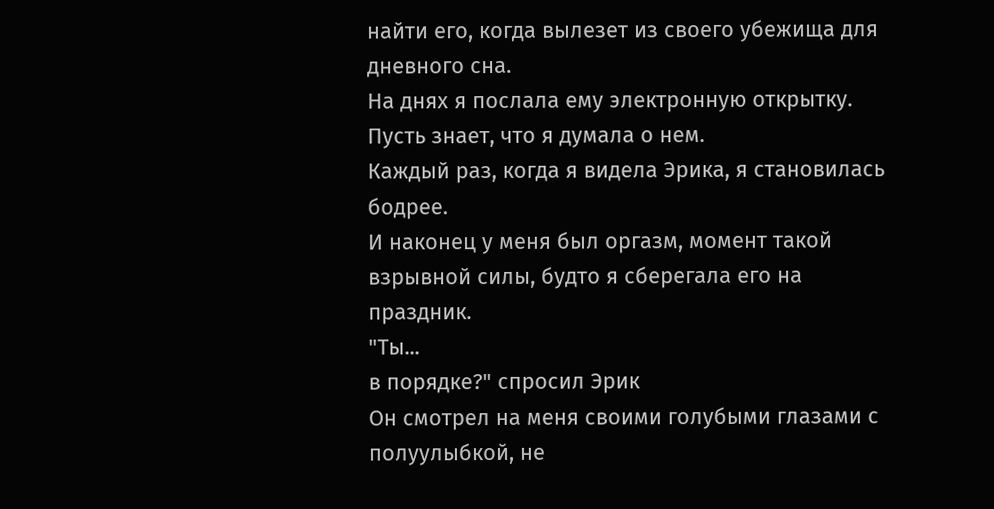найти его, когда вылезет из своего убежища для дневного сна.
На днях я послала ему электронную открытку.
Пусть знает, что я думала о нем.
Каждый раз, когда я видела Эрика, я становилась бодрее.
И наконец у меня был оргазм, момент такой взрывной силы, будто я сберегала его на праздник.
"Ты...
в порядке?" спросил Эрик
Он смотрел на меня своими голубыми глазами с полуулыбкой, не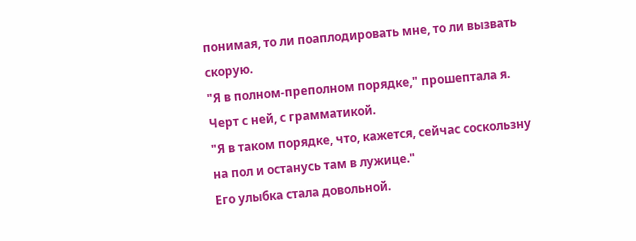понимая, то ли поаплодировать мне, то ли вызвать скорую.
"Я в полном-преполном порядке," прошептала я.
Черт с ней, с грамматикой.
"Я в таком порядке, что, кажется, сейчас соскользну на пол и останусь там в лужице."
Его улыбка стала довольной.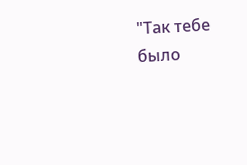"Так тебе было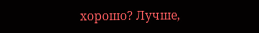хорошо? Лучше,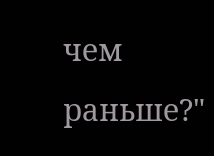чем раньше?"